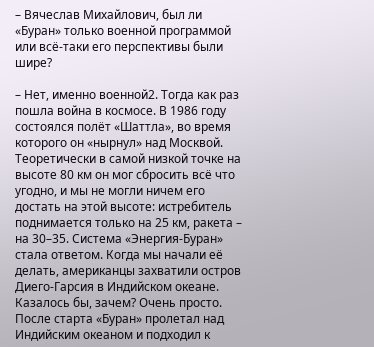– Вячеслав Михайлович, был ли «Буран» только военной программой или всё-таки его перспективы были шире?

– Нет, именно военной2. Тогда как раз пошла война в космосе. В 1986 году состоялся полёт «Шаттла», во время которого он «нырнул» над Москвой. Теоретически в самой низкой точке на высоте 80 км он мог сбросить всё что угодно, и мы не могли ничем его достать на этой высоте: истребитель поднимается только на 25 км, ракета – на 30–35. Система «Энергия-Буран» стала ответом. Когда мы начали её делать, американцы захватили остров Диего-Гарсия в Индийском океане. Казалось бы, зачем? Очень просто. После старта «Буран» пролетал над Индийским океаном и подходил к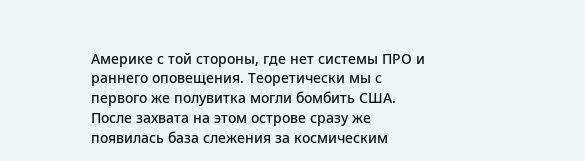Америке с той стороны, где нет системы ПРО и раннего оповещения. Теоретически мы с первого же полувитка могли бомбить США. После захвата на этом острове сразу же появилась база слежения за космическим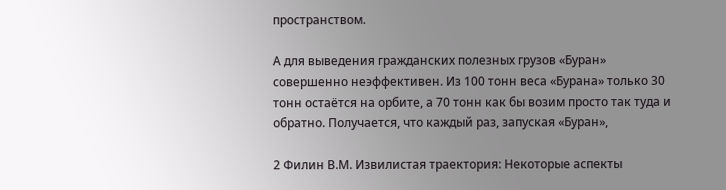пространством.

А для выведения гражданских полезных грузов «Буран» совершенно неэффективен. Из 100 тонн веса «Бурана» только 30 тонн остаётся на орбите, а 70 тонн как бы возим просто так туда и обратно. Получается, что каждый раз, запуская «Буран»,

2 Филин В.М. Извилистая траектория: Некоторые аспекты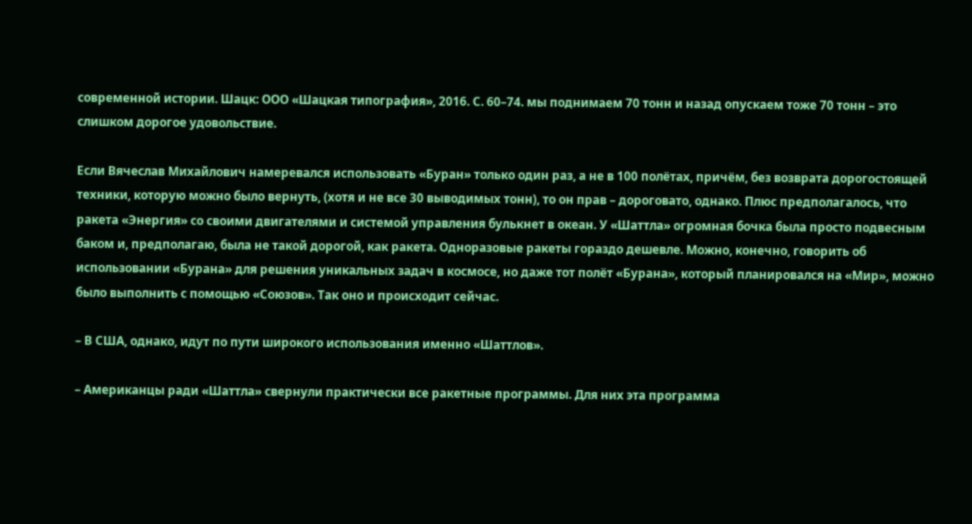современной истории. Шацк: ООО «Шацкая типография», 2016. С. 60–74. мы поднимаем 70 тонн и назад опускаем тоже 70 тонн – это слишком дорогое удовольствие.

Если Вячеслав Михайлович намеревался использовать «Буран» только один раз, а не в 100 полётах, причём, без возврата дорогостоящей техники, которую можно было вернуть, (хотя и не все 30 выводимых тонн), то он прав – дороговато, однако. Плюс предполагалось, что ракета «Энергия» со своими двигателями и системой управления булькнет в океан. У «Шаттла» огромная бочка была просто подвесным баком и, предполагаю, была не такой дорогой, как ракета. Одноразовые ракеты гораздо дешевле. Можно, конечно, говорить об использовании «Бурана» для решения уникальных задач в космосе, но даже тот полёт «Бурана», который планировался на «Мир», можно было выполнить с помощью «Союзов». Так оно и происходит сейчас.

– В США, однако, идут по пути широкого использования именно «Шаттлов».

– Американцы ради «Шаттла» свернули практически все ракетные программы. Для них эта программа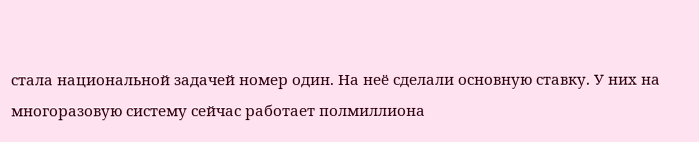стала национальной задачей номер один. На неё сделали основную ставку. У них на многоразовую систему сейчас работает полмиллиона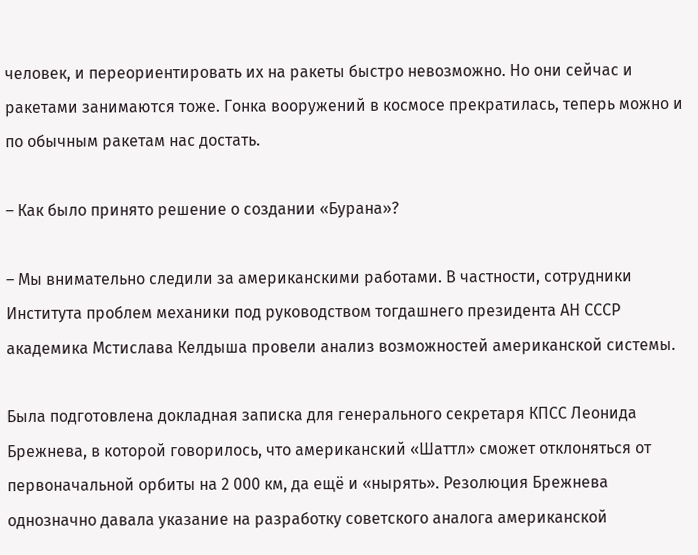человек, и переориентировать их на ракеты быстро невозможно. Но они сейчас и ракетами занимаются тоже. Гонка вооружений в космосе прекратилась, теперь можно и по обычным ракетам нас достать.

– Как было принято решение о создании «Бурана»?

– Мы внимательно следили за американскими работами. В частности, сотрудники Института проблем механики под руководством тогдашнего президента АН СССР академика Мстислава Келдыша провели анализ возможностей американской системы.

Была подготовлена докладная записка для генерального секретаря КПСС Леонида Брежнева, в которой говорилось, что американский «Шаттл» сможет отклоняться от первоначальной орбиты на 2 000 км, да ещё и «нырять». Резолюция Брежнева однозначно давала указание на разработку советского аналога американской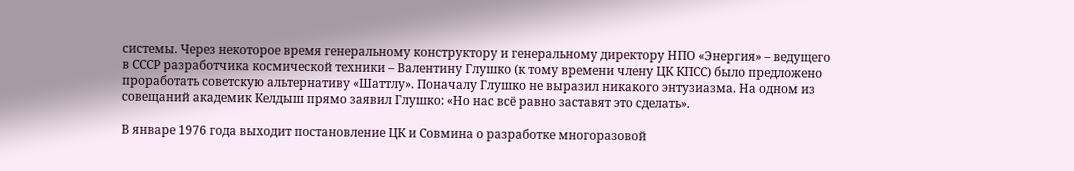системы. Через некоторое время генеральному конструктору и генеральному директору НПО «Энергия» – ведущего в СССР разработчика космической техники – Валентину Глушко (к тому времени члену ЦК КПСС) было предложено проработать советскую альтернативу «Шаттлу». Поначалу Глушко не выразил никакого энтузиазма. На одном из совещаний академик Келдыш прямо заявил Глушко: «Но нас всё равно заставят это сделать».

В январе 1976 года выходит постановление ЦК и Совмина о разработке многоразовой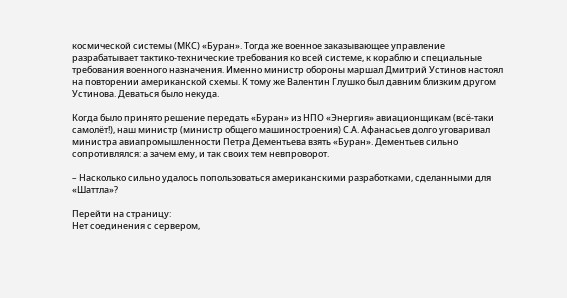космической системы (МКС) «Буран». Тогда же военное заказывающее управление разрабатывает тактико-технические требования ко всей системе, к кораблю и специальные требования военного назначения. Именно министр обороны маршал Дмитрий Устинов настоял на повторении американской схемы. К тому же Валентин Глушко был давним близким другом Устинова. Деваться было некуда.

Когда было принято решение передать «Буран» из НПО «Энергия» авиационщикам (всё-таки самолёт!), наш министр (министр общего машиностроения) С.А. Афанасьев долго уговаривал министра авиапромышленности Петра Дементьева взять «Буран». Дементьев сильно сопротивлялся: а зачем ему, и так своих тем невпроворот.

– Насколько сильно удалось попользоваться американскими разработками, сделанными для «Шаттла»?

Перейти на страницу:
Нет соединения с сервером,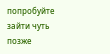попробуйте зайти чуть позже